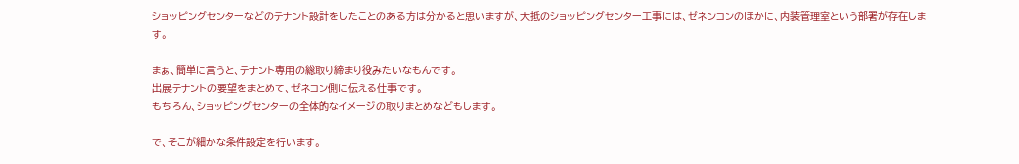ショッピングセンターなどのテナント設計をしたことのある方は分かると思いますが、大抵のショッピングセンター工事には、ゼネンコンのほかに、内装管理室という部署が存在します。

まぁ、簡単に言うと、テナント専用の総取り締まり役みたいなもんです。
出展テナントの要望をまとめて、ゼネコン側に伝える仕事です。
もちろん、ショッピングセンターの全体的なイメージの取りまとめなどもします。

で、そこが細かな条件設定を行います。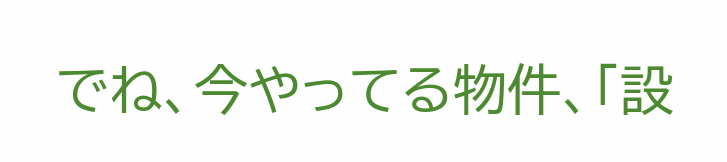でね、今やってる物件、「設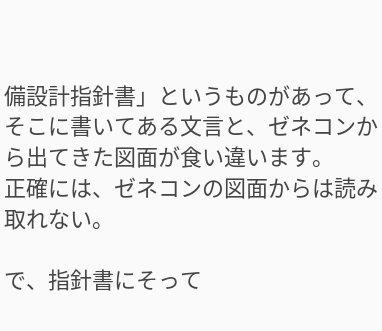備設計指針書」というものがあって、そこに書いてある文言と、ゼネコンから出てきた図面が食い違います。
正確には、ゼネコンの図面からは読み取れない。

で、指針書にそって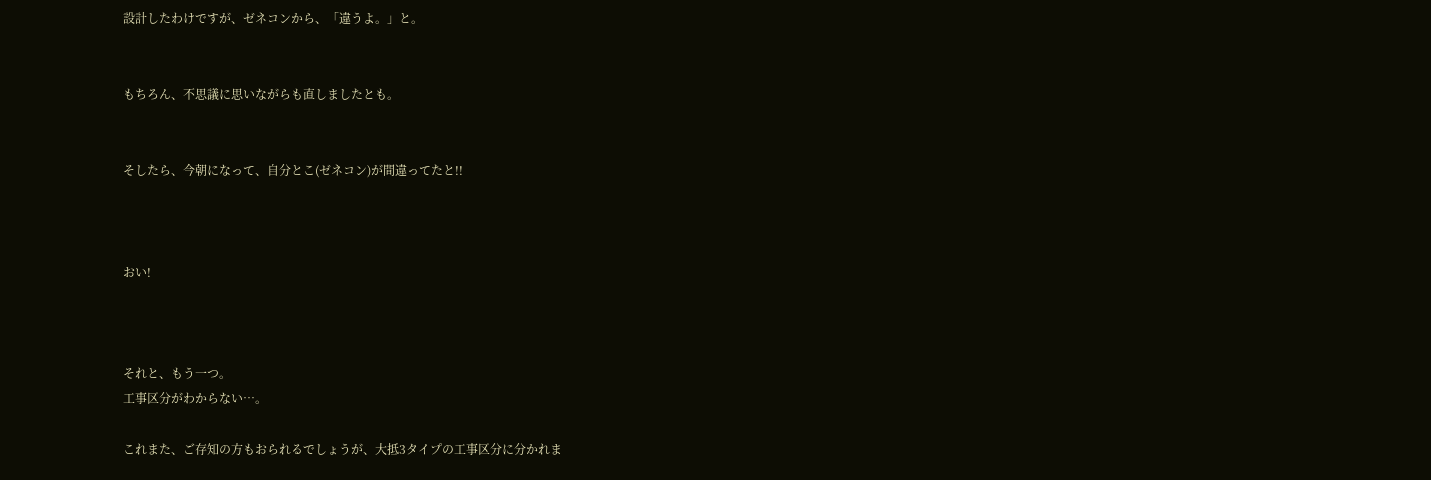設計したわけですが、ゼネコンから、「違うよ。」と。


もちろん、不思議に思いながらも直しましたとも。


そしたら、今朝になって、自分とこ(ゼネコン)が間違ってたと!!



おい!



それと、もう一つ。
工事区分がわからない…。

これまた、ご存知の方もおられるでしょうが、大抵3タイプの工事区分に分かれま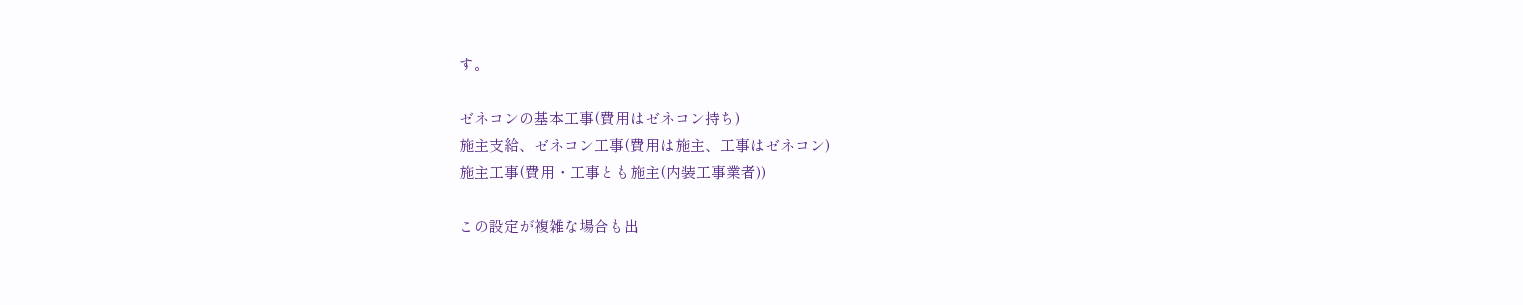す。

ゼネコンの基本工事(費用はゼネコン持ち)
施主支給、ゼネコン工事(費用は施主、工事はゼネコン)
施主工事(費用・工事とも施主(内装工事業者))

この設定が複雑な場合も出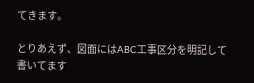てきます。

とりあえず、図面にはABC工事区分を明記して書いてます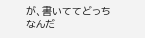が、書いててどっちなんだ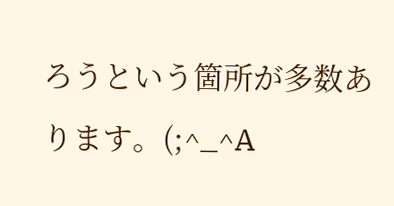ろうという箇所が多数あります。(;^_^A